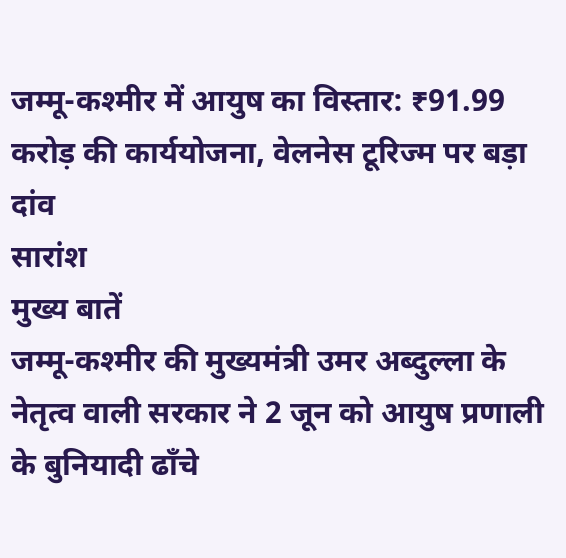जम्मू-कश्मीर में आयुष का विस्तार: ₹91.99 करोड़ की कार्ययोजना, वेलनेस टूरिज्म पर बड़ा दांव
सारांश
मुख्य बातें
जम्मू-कश्मीर की मुख्यमंत्री उमर अब्दुल्ला के नेतृत्व वाली सरकार ने 2 जून को आयुष प्रणाली के बुनियादी ढाँचे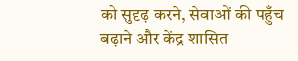को सुदृढ़ करने, सेवाओं की पहुँच बढ़ाने और केंद्र शासित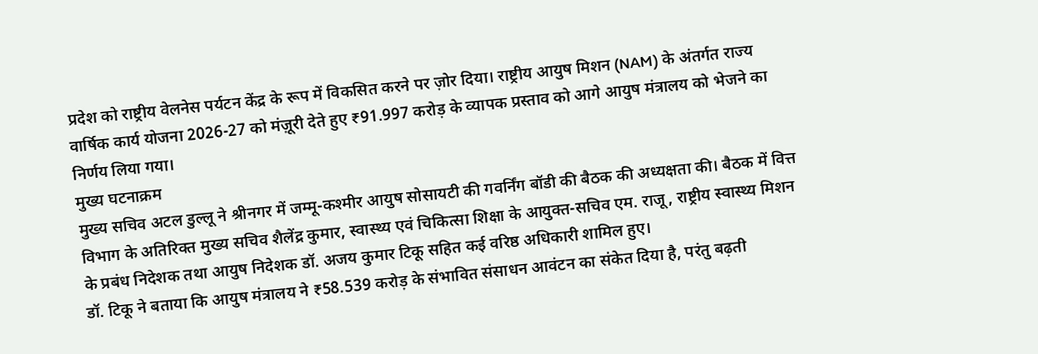प्रदेश को राष्ट्रीय वेलनेस पर्यटन केंद्र के रूप में विकसित करने पर ज़ोर दिया। राष्ट्रीय आयुष मिशन (NAM) के अंतर्गत राज्य वार्षिक कार्य योजना 2026-27 को मंज़ूरी देते हुए ₹91.997 करोड़ के व्यापक प्रस्ताव को आगे आयुष मंत्रालय को भेजने का निर्णय लिया गया।
मुख्य घटनाक्रम
मुख्य सचिव अटल डुल्लू ने श्रीनगर में जम्मू-कश्मीर आयुष सोसायटी की गवर्निंग बॉडी की बैठक की अध्यक्षता की। बैठक में वित्त विभाग के अतिरिक्त मुख्य सचिव शैलेंद्र कुमार, स्वास्थ्य एवं चिकित्सा शिक्षा के आयुक्त-सचिव एम. राजू, राष्ट्रीय स्वास्थ्य मिशन के प्रबंध निदेशक तथा आयुष निदेशक डॉ. अजय कुमार टिकू सहित कई वरिष्ठ अधिकारी शामिल हुए।
डॉ. टिकू ने बताया कि आयुष मंत्रालय ने ₹58.539 करोड़ के संभावित संसाधन आवंटन का संकेत दिया है, परंतु बढ़ती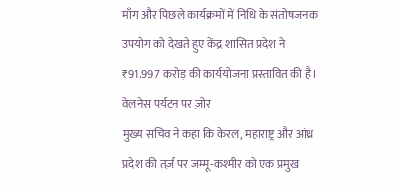माँग और पिछले कार्यक्रमों में निधि के संतोषजनक उपयोग को देखते हुए केंद्र शासित प्रदेश ने ₹91.997 करोड़ की कार्ययोजना प्रस्तावित की है।
वेलनेस पर्यटन पर ज़ोर
मुख्य सचिव ने कहा कि केरल, महाराष्ट्र और आंध्र प्रदेश की तर्ज़ पर जम्मू-कश्मीर को एक प्रमुख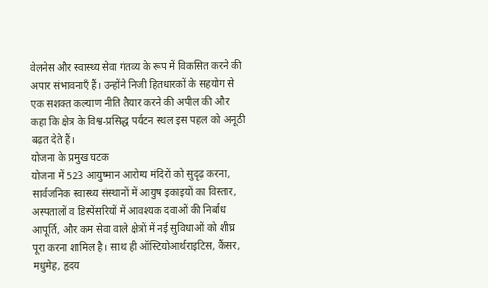वेलनेस और स्वास्थ्य सेवा गंतव्य के रूप में विकसित करने की अपार संभावनाएँ हैं। उन्होंने निजी हितधारकों के सहयोग से एक सशक्त कल्याण नीति तैयार करने की अपील की और कहा कि क्षेत्र के विश्व-प्रसिद्ध पर्यटन स्थल इस पहल को अनूठी बढ़त देते हैं।
योजना के प्रमुख घटक
योजना में 523 आयुष्मान आरोग्य मंदिरों को सुदृढ़ करना, सार्वजनिक स्वास्थ्य संस्थानों में आयुष इकाइयों का विस्तार, अस्पतालों व डिस्पेंसरियों में आवश्यक दवाओं की निर्बाध आपूर्ति, और कम सेवा वाले क्षेत्रों में नई सुविधाओं को शीघ्र पूरा करना शामिल है। साथ ही ऑस्टियोआर्थराइटिस, कैंसर, मधुमेह, हृदय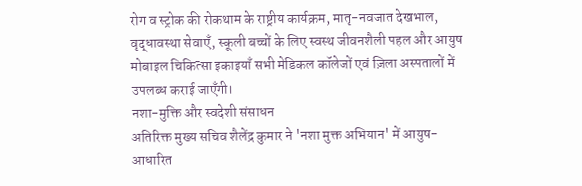रोग व स्ट्रोक की रोकथाम के राष्ट्रीय कार्यक्रम, मातृ-नवजात देखभाल, वृद्धावस्था सेवाएँ, स्कूली बच्चों के लिए स्वस्थ जीवनशैली पहल और आयुष मोबाइल चिकित्सा इकाइयाँ सभी मेडिकल कॉलेजों एवं ज़िला अस्पतालों में उपलब्ध कराई जाएँगी।
नशा-मुक्ति और स्वदेशी संसाधन
अतिरिक्त मुख्य सचिव शैलेंद्र कुमार ने 'नशा मुक्त अभियान' में आयुष-आधारित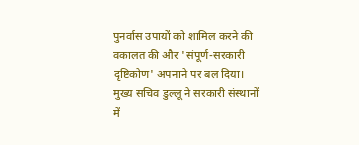पुनर्वास उपायों को शामिल करने की वकालत की और 'संपूर्ण-सरकारी दृष्टिकोण' अपनाने पर बल दिया। मुख्य सचिव डुल्लू ने सरकारी संस्थानों में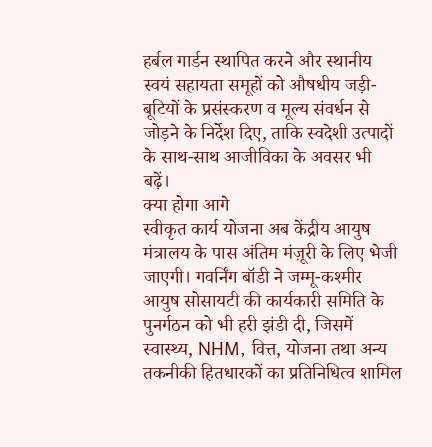हर्बल गार्डन स्थापित करने और स्थानीय स्वयं सहायता समूहों को औषधीय जड़ी-बूटियों के प्रसंस्करण व मूल्य संवर्धन से जोड़ने के निर्देश दिए, ताकि स्वदेशी उत्पादों के साथ-साथ आजीविका के अवसर भी बढ़ें।
क्या होगा आगे
स्वीकृत कार्य योजना अब केंद्रीय आयुष मंत्रालय के पास अंतिम मंज़ूरी के लिए भेजी जाएगी। गवर्निंग बॉडी ने जम्मू-कश्मीर आयुष सोसायटी की कार्यकारी समिति के पुनर्गठन को भी हरी झंडी दी, जिसमें स्वास्थ्य, NHM, वित्त, योजना तथा अन्य तकनीकी हितधारकों का प्रतिनिधित्व शामिल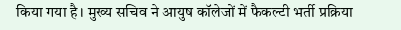किया गया है। मुख्य सचिव ने आयुष कॉलेजों में फैकल्टी भर्ती प्रक्रिया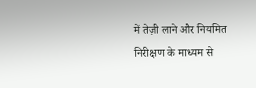में तेज़ी लाने और नियमित निरीक्षण के माध्यम से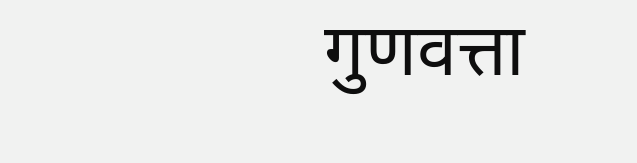गुणवत्ता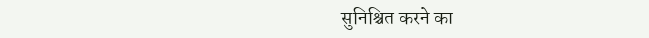सुनिश्चित करने का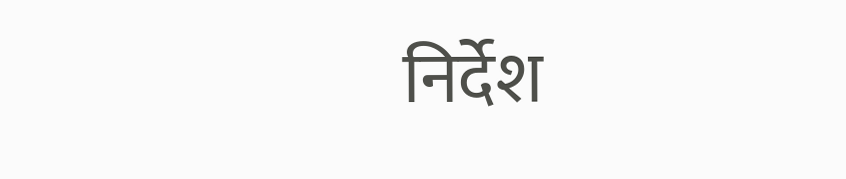निर्देश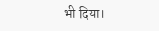भी दिया।